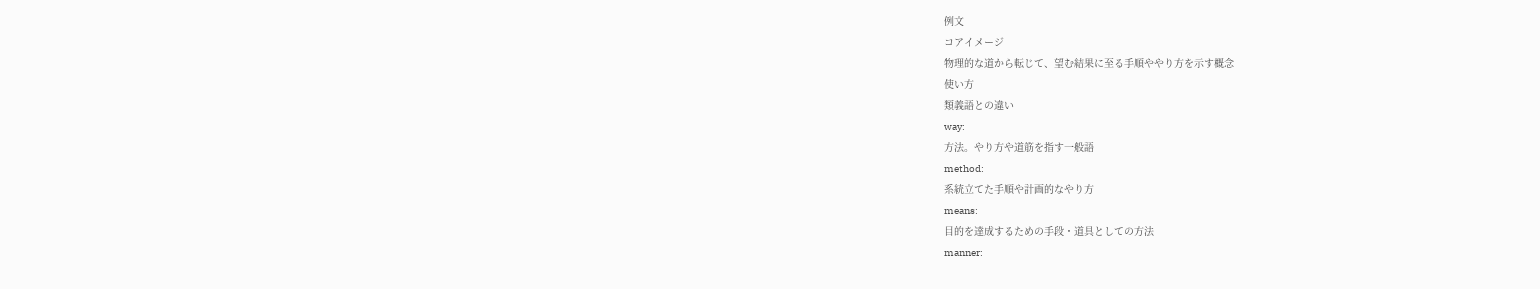例文
コアイメージ
物理的な道から転じて、望む結果に至る手順ややり方を示す概念
使い方
類義語との違い
way:
方法。やり方や道筋を指す一般語
method:
系統立てた手順や計画的なやり方
means:
目的を達成するための手段・道具としての方法
manner: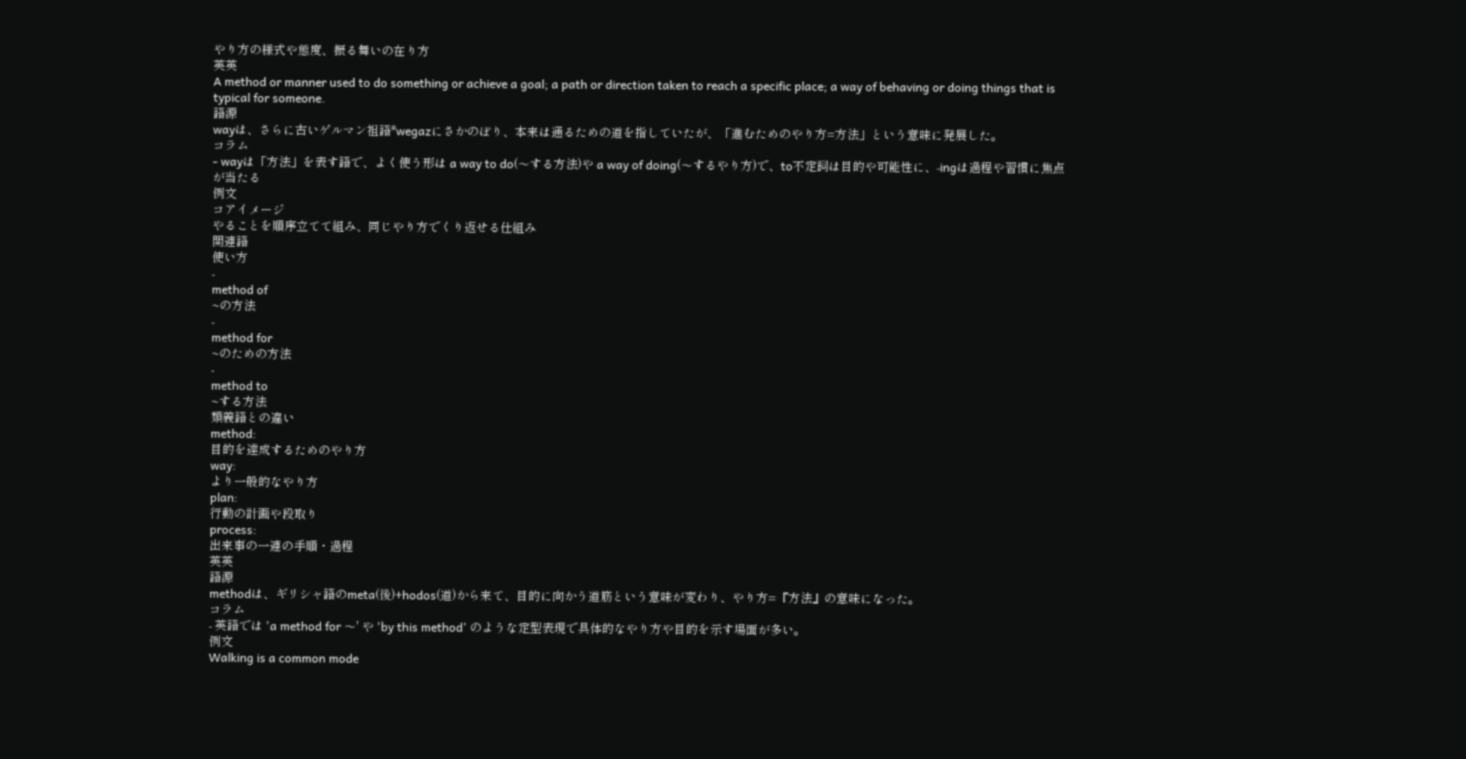やり方の様式や態度、振る舞いの在り方
英英
A method or manner used to do something or achieve a goal; a path or direction taken to reach a specific place; a way of behaving or doing things that is typical for someone.
語源
wayは、さらに古いゲルマン祖語*wegazにさかのぼり、本来は通るための道を指していたが、「進むためのやり方=方法」という意味に発展した。
コラム
- wayは「方法」を表す語で、よく使う形は a way to do(〜する方法)や a way of doing(〜するやり方)で、to不定詞は目的や可能性に、-ingは過程や習慣に焦点が当たる
例文
コアイメージ
やることを順序立てて組み、同じやり方でくり返せる仕組み
関連語
使い方
-
method of
~の方法
-
method for
~のための方法
-
method to
~する方法
類義語との違い
method:
目的を達成するためのやり方
way:
より一般的なやり方
plan:
行動の計画や段取り
process:
出来事の一連の手順・過程
英英
語源
methodは、ギリシャ語のmeta(後)+hodos(道)から来て、目的に向かう道筋という意味が変わり、やり方=『方法』の意味になった。
コラム
- 英語では 'a method for 〜' や 'by this method' のような定型表現で具体的なやり方や目的を示す場面が多い。
例文
Walking is a common mode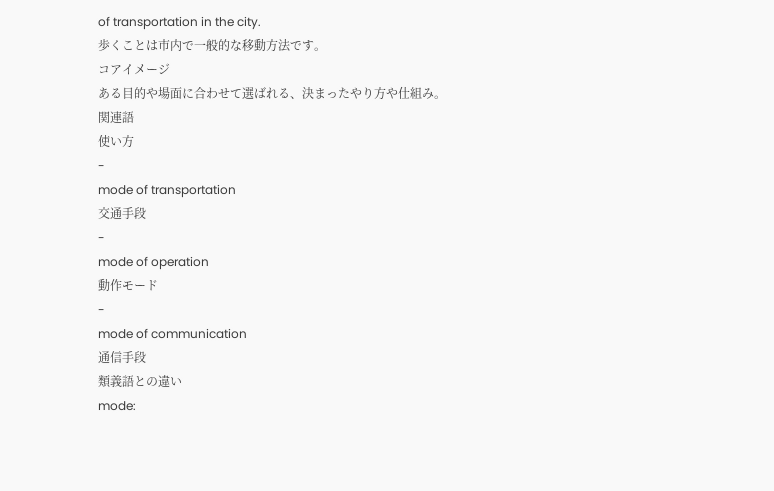of transportation in the city.
歩くことは市内で一般的な移動方法です。
コアイメージ
ある目的や場面に合わせて選ばれる、決まったやり方や仕組み。
関連語
使い方
-
mode of transportation
交通手段
-
mode of operation
動作モード
-
mode of communication
通信手段
類義語との違い
mode: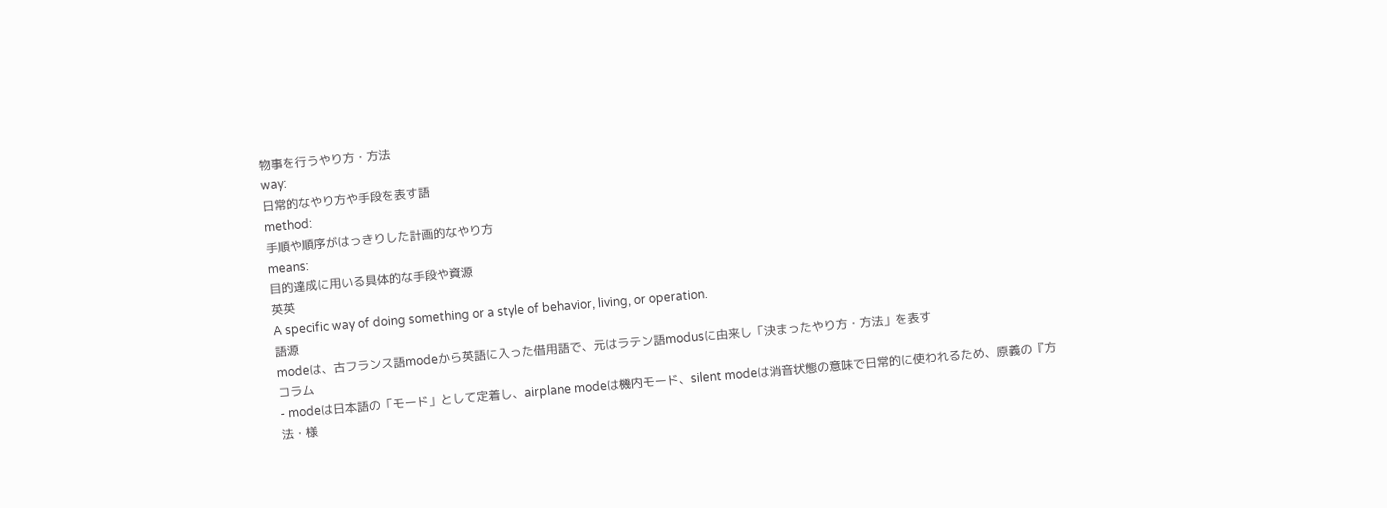物事を行うやり方・方法
way:
日常的なやり方や手段を表す語
method:
手順や順序がはっきりした計画的なやり方
means:
目的達成に用いる具体的な手段や資源
英英
A specific way of doing something or a style of behavior, living, or operation.
語源
modeは、古フランス語modeから英語に入った借用語で、元はラテン語modusに由来し「決まったやり方・方法」を表す
コラム
- modeは日本語の「モード」として定着し、airplane modeは機内モード、silent modeは消音状態の意味で日常的に使われるため、原義の『方法・様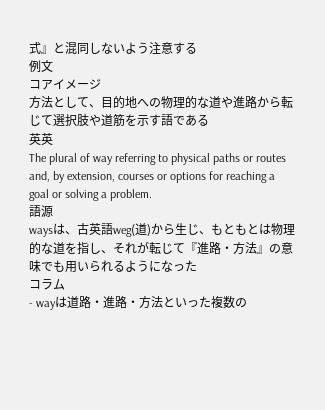式』と混同しないよう注意する
例文
コアイメージ
方法として、目的地への物理的な道や進路から転じて選択肢や道筋を示す語である
英英
The plural of way referring to physical paths or routes and, by extension, courses or options for reaching a goal or solving a problem.
語源
waysは、古英語weg(道)から生じ、もともとは物理的な道を指し、それが転じて『進路・方法』の意味でも用いられるようになった
コラム
- wayは道路・進路・方法といった複数の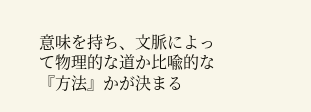意味を持ち、文脈によって物理的な道か比喩的な『方法』かが決まる